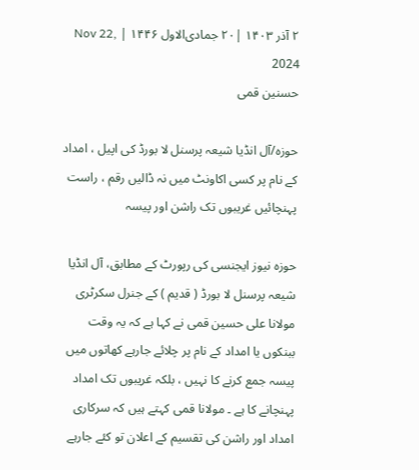۲ آذر ۱۴۰۳ |۲۰ جمادی‌الاول ۱۴۴۶ | Nov 22, 2024
حسنین قمی

حوزہ/آل انڈیا شیعہ پرسنل لا بورڈ کی اپیل ، امداد کے نام پر کسی اکاونٹ میں نہ ڈالیں رقم ، راست پہنچائیں غریبوں تک راشن اور پیسہ

حوزہ نیوز ایجنسی کی رپورٹ کے مطابق، آل انڈیا شیعہ پرسنل لا بورڈ ( قدیم ) کے جنرل سکرٹری مولانا علی حسین قمی نے کہا ہے کہ یہ وقت ببنکوں یا امداد کے نام پر چلائے جارہے کھاتوں میں پیسہ جمع کرنے کا نہیں ، بلکہ غریبوں تک امداد پہنچانے کا ہے ۔ مولانا قمی کہتے ہیں کہ سرکاری امداد اور راشن کی تقسیم کے اعلان تو کئے جارہے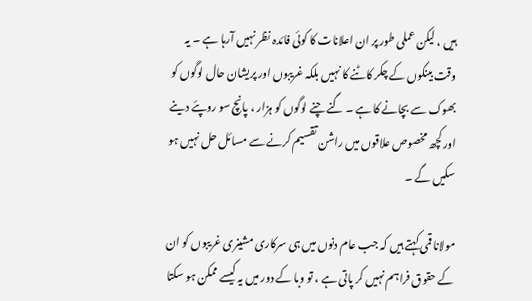ہیں ، لیکن عملی طور پر ان اعلانات کا کوئی فائدہ نظر نہیں آرہا ہے ۔ یہ وقت بینکوں کے چکر کاٹنے کا نہیں بلکہ غریبوں اور پریشان حال لوگوں کو بھوک سے بچانے کا ہے ۔ گنے چنے لوگوں کو ہزار ، پانچ سو روپئے دینے اور کچھ مخصوص علاقوں میں راشن تقسیم کرنے سے مسائل حل نہیں ہو سکیں گے ۔

مولانا قمی کہتے ہیں کہ جب عام دنوں میں ہی سرکاری مشینری غریبوں کو ان کے حقوق فراہم نہیں کر پاتی ہے ، تو وبا کے دور میں یہ کیسے ممکن ہو سکتا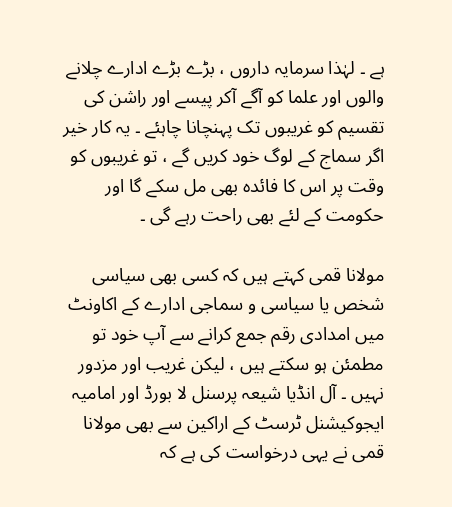ہے ۔ لہٰذا سرمایہ داروں ، بڑے بڑے ادارے چلانے والوں اور علما کو آگے آکر پیسے اور راشن کی تقسیم کو غریبوں تک پہنچانا چاہئے ۔ یہ کار خیر اگر سماج کے لوگ خود کریں گے ، تو غریبوں کو وقت پر اس کا فائدہ بھی مل سکے گا اور حکومت کے لئے بھی راحت رہے گی ۔

مولانا قمی کہتے ہیں کہ کسی بھی سیاسی شخص یا سیاسی و سماجی ادارے کے اکاونٹ میں امدادی رقم جمع کرانے سے آپ خود تو مطمئن ہو سکتے ہیں ، لیکن غریب اور مزدور نہیں ۔ آل انڈیا شیعہ پرسنل لا بورڈ اور امامیہ ایجوکیشنل ٹرسٹ کے اراکین سے بھی مولانا قمی نے یہی درخواست کی ہے کہ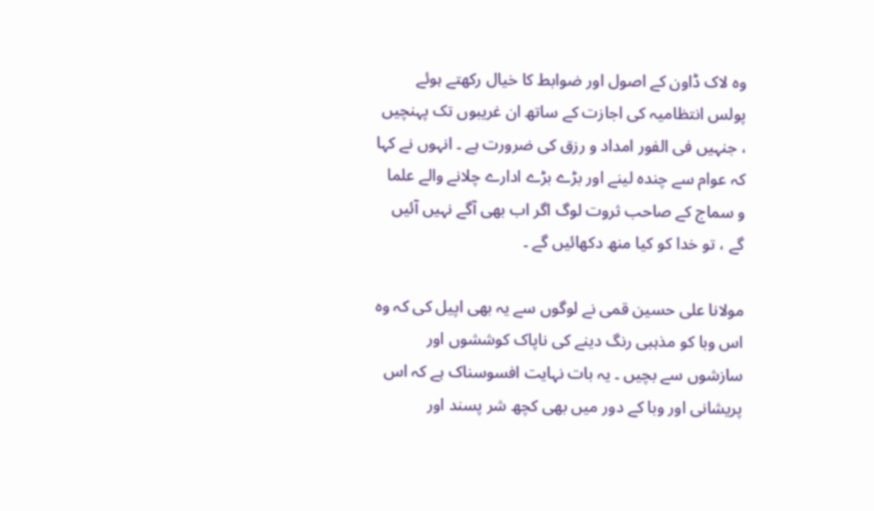وہ لاک ڈاون کے اصول اور ضوابط کا خیال رکھتے ہوئے پولس انتظامیہ کی اجازت کے ساتھ ان غریبوں تک پہنچیں ، جنہیں فی الفور امداد و رزق کی ضرورت ہے ۔ انہوں نے کہا کہ عوام سے چندہ لینے اور بڑے بڑے ادارے چلانے والے علما و سماج کے صاحب ثروت لوگ اگر اب بھی آگے نہیں آئیں گے ، تو خدا کو کیا منھ دکھائیں گے ۔

مولانا علی حسین قمی نے لوگوں سے یہ بھی اپیل کی کہ وہ اس وبا کو مذہبی رنگ دینے کی ناپاک کوششوں اور سازشوں سے بچیں ۔ یہ بات نہایت افسوسناک ہے کہ اس پریشانی اور وبا کے دور میں بھی کچھ شر پسند اور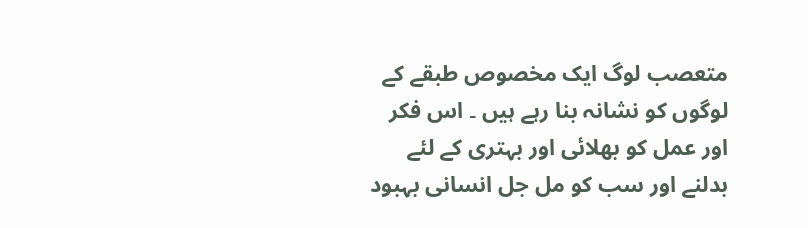متعصب لوگ ایک مخصوص طبقے کے لوگوں کو نشانہ بنا رہے ہیں ۔ اس فکر اور عمل کو بھلائی اور بہتری کے لئے بدلنے اور سب کو مل جل انسانی بہبود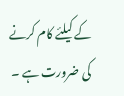کے کیلئے کام کرنے کی ضرورت ہے ۔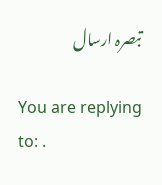تبصرہ ارسال

You are replying to: .